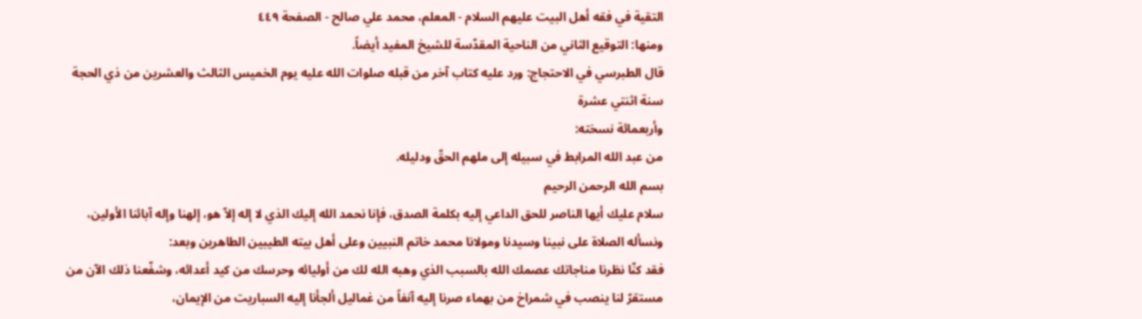التقية في فقه أهل البيت عليهم السلام - المعلم، محمد علي صالح - الصفحة ٤٤٩
ومنها: التوقيع الثاني من الناحية المقدّسة للشيخ المفيد أيضاً.
قال الطبرسي في الاحتجاج: ورد عليه كتاب آخر من قبله صلوات الله عليه يوم الخميس الثالث والعشرين من ذي الحجة سنة اثنتي عشرة
وأربعمائة نسخته:
من عبد الله المرابط في سبيله إلى ملهم الحقّ ودليله.
بسم الله الرحمن الرحيم
سلام عليك أيها الناصر للحق الداعي إليه بكلمة الصدق، فإنا نحمد الله إليك الذي لا إله إلاّ هو، إلهنا وإله آبائنا الأولين، ونسأله الصلاة على نبينا وسيدنا ومولانا محمد خاتم النبيين وعلى أهل بيته الطيبين الطاهرين وبعد:
فقد كنّا نظرنا مناجاتك عصمك الله بالسبب الذي وهبه الله لك من أوليائه وحرسك من كيد أعدائه، وشفّعنا ذلك الآن من مستقرّ لنا ينصب في شمراخ من بهماء صرنا إليه آنفاً من غماليل ألجأنا إليه السباريت من الإيمان،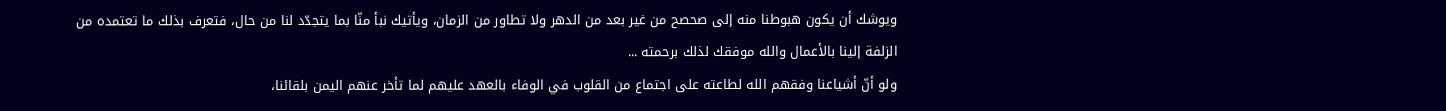ويوشك أن يكون هبوطنا منه إلى صحصح من غير بعد من الدهر ولا تطاور من الزمان، ويأتيك نبأ منّا بما يتجدّد لنا من حال، فتعرف بذلك ما تعتمده من الزلفة إلينا بالأعمال والله موفقك لذلك برحمته ...
ولو أنّ أشياعنا وفقهم الله لطاعته على اجتماع من القلوب في الوفاء بالعهد عليهم لما تأخر عنهم اليمن بلقائنا،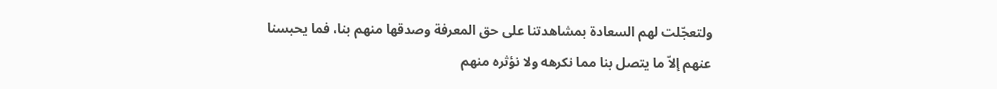ولتعجّلت لهم السعادة بمشاهدتنا على حق المعرفة وصدقها منهم بنا، فما يحبسنا عنهم إلاّ ما يتصل بنا مما نكرهه ولا نؤثره منهم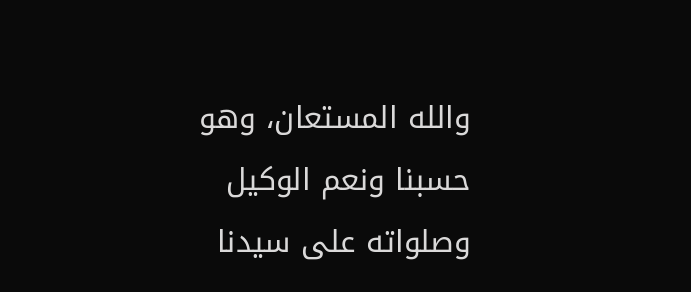والله المستعان، وهو حسبنا ونعم الوكيل وصلواته على سيدنا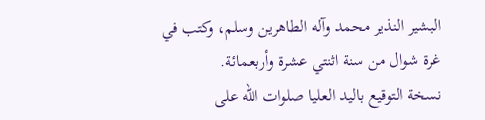البشير النذير محمد وآله الطاهرين وسلم، وكتب في غرة شوال من سنة اثنتي عشرة وأربعمائة.
نسخة التوقيع باليد العليا صلوات الله على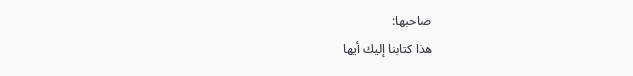صاحبها:
هذا كتابنا إليك أيها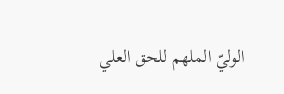الوليّ الملهم للحق العلي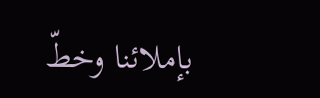بإملائنا وخطّ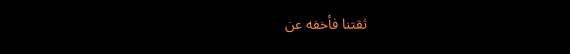ثقتنا فأخفه عن